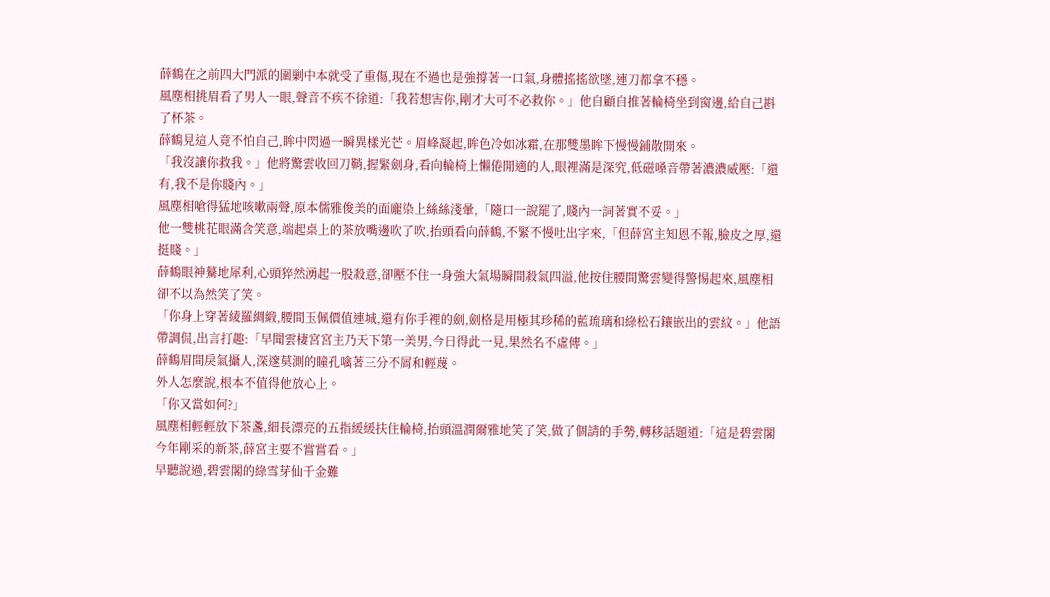薛鶴在之前四大門派的圍剿中本就受了重傷,現在不過也是強撐著一口氣,身體搖搖欲墜,連刀都拿不穩。
風塵相挑眉看了男人一眼,聲音不疾不徐道:「我若想害你,剛才大可不必救你。」他自顧自推著輪椅坐到窗邊,給自己斟了杯茶。
薛鶴見這人竟不怕自己,眸中閃過一瞬異樣光芒。眉峰凝起,眸色冷如冰霜,在那雙墨眸下慢慢鋪散開來。
「我沒讓你救我。」他將驚雲收回刀鞘,握緊劍身,看向輪椅上懶倦閒適的人,眼裡滿是深究,低磁嗓音帶著濃濃威壓:「還有,我不是你賤內。」
風塵相嗆得猛地咳嗽兩聲,原本儒雅俊美的面龐染上絲絲淺暈,「隨口一說罷了,賤內一詞著實不妥。」
他一雙桃花眼滿含笑意,端起桌上的茶放嘴邊吹了吹,抬頭看向薛鶴,不緊不慢吐出字來,「但薛宮主知恩不報,臉皮之厚,還挺賤。」
薛鶴眼神驀地犀利,心頭猝然湧起一股殺意,卻壓不住一身強大氣場瞬間殺氣四溢,他按住腰間驚雲變得警惕起來,風塵相卻不以為然笑了笑。
「你身上穿著綾羅綢緞,腰間玉佩價值連城,還有你手裡的劍,劍格是用極其珍稀的藍琉璃和綠松石鑲嵌出的雲紋。」他語帶調侃,出言打趣:「早聞雲棲宮宮主乃天下第一美男,今日得此一見,果然名不虛傳。」
薛鶴眉間戾氣攝人,深邃莫測的瞳孔噙著三分不屑和輕蔑。
外人怎麼說,根本不值得他放心上。
「你又當如何?」
風塵相輕輕放下茶盞,細長漂亮的五指緩緩扶住輪椅,抬頭溫潤爾雅地笑了笑,做了個請的手勢,轉移話題道:「這是碧雲閣今年剛采的新茶,薛宮主要不嘗嘗看。」
早聽說過,碧雲閣的綠雪芽仙千金難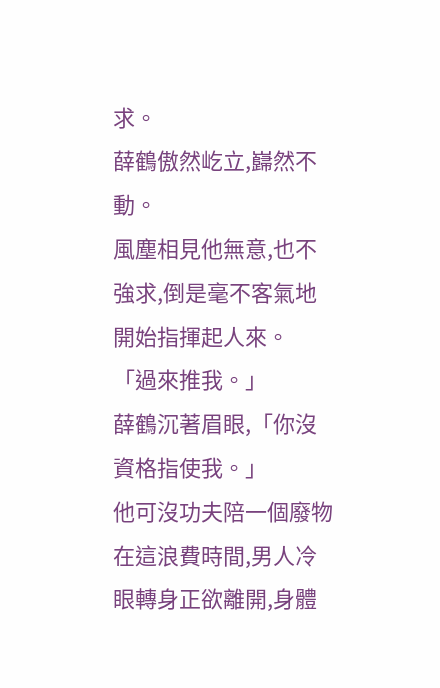求。
薛鶴傲然屹立,巋然不動。
風塵相見他無意,也不強求,倒是毫不客氣地開始指揮起人來。
「過來推我。」
薛鶴沉著眉眼,「你沒資格指使我。」
他可沒功夫陪一個廢物在這浪費時間,男人冷眼轉身正欲離開,身體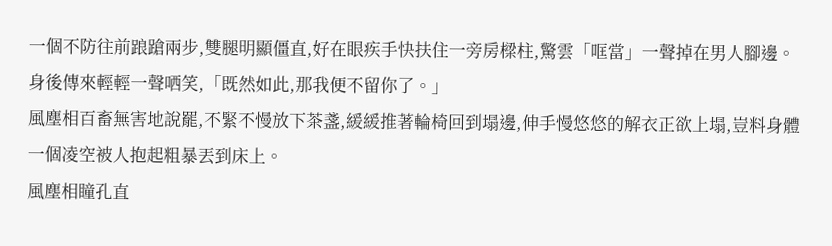一個不防往前踉蹌兩步,雙腿明顯僵直,好在眼疾手快扶住一旁房樑柱,驚雲「哐當」一聲掉在男人腳邊。
身後傳來輕輕一聲哂笑,「既然如此,那我便不留你了。」
風塵相百畜無害地說罷,不緊不慢放下茶盞,緩緩推著輪椅回到塌邊,伸手慢悠悠的解衣正欲上塌,豈料身體一個凌空被人抱起粗暴丟到床上。
風塵相瞳孔直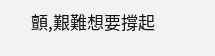顫,艱難想要撐起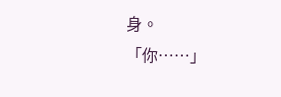身。
「你……」